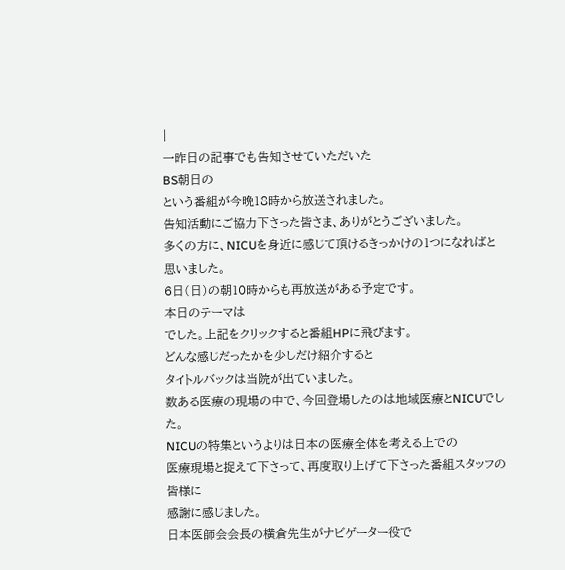|
一昨日の記事でも告知させていただいた
BS朝日の
という番組が今晩18時から放送されました。
告知活動にご協力下さった皆さま、ありがとうございました。
多くの方に、NICUを身近に感じて頂けるきっかけの1つになればと
思いました。
6日(日)の朝10時からも再放送がある予定です。
本日のテーマは
でした。上記をクリックすると番組HPに飛びます。
どんな感じだったかを少しだけ紹介すると
タイトルバックは当院が出ていました。
数ある医療の現場の中で、今回登場したのは地域医療とNICUでした。
NICUの特集というよりは日本の医療全体を考える上での
医療現場と捉えて下さって、再度取り上げて下さった番組スタッフの皆様に
感謝に感じました。
日本医師会会長の横倉先生がナビゲーター役で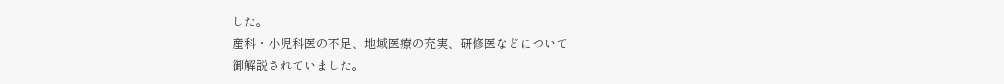した。
産科・小児科医の不足、地域医療の充実、研修医などについて
御解説されていました。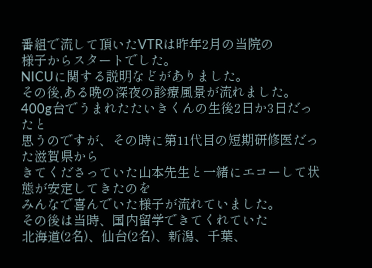番組で流して頂いたVTRは昨年2月の当院の
様子からスタートでした。
NICUに関する説明などがありました。
その後,ある晩の深夜の診療風景が流れました。400g台でうまれたたいきくんの生後2日か3日だったと
思うのですが、その時に第11代目の短期研修医だった滋賀県から
きてくださっていた山本先生と一緒にエコーして状態が安定してきたのを
みんなで喜んでいた様子が流れていました。
その後は当時、国内留学できてくれていた
北海道(2名)、仙台(2名)、新潟、千葉、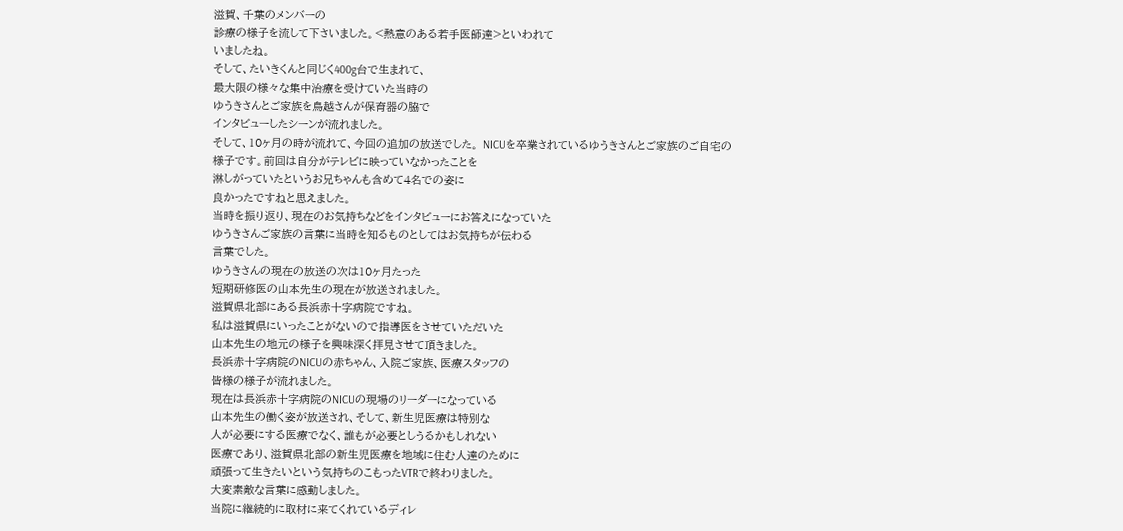滋賀、千葉のメンバーの
診療の様子を流して下さいました。<熱意のある若手医師達>といわれて
いましたね。
そして、たいきくんと同じく400g台で生まれて、
最大限の様々な集中治療を受けていた当時の
ゆうきさんとご家族を鳥越さんが保育器の脇で
インタビューしたシーンが流れました。
そして、10ヶ月の時が流れて、今回の追加の放送でした。 NICUを卒業されているゆうきさんとご家族のご自宅の
様子です。前回は自分がテレビに映っていなかったことを
淋しがっていたというお兄ちゃんも含めて4名での姿に
良かったですねと思えました。
当時を振り返り、現在のお気持ちなどをインタビューにお答えになっていた
ゆうきさんご家族の言葉に当時を知るものとしてはお気持ちが伝わる
言葉でした。
ゆうきさんの現在の放送の次は10ヶ月たった
短期研修医の山本先生の現在が放送されました。
滋賀県北部にある長浜赤十字病院ですね。
私は滋賀県にいったことがないので指導医をさせていただいた
山本先生の地元の様子を興味深く拝見させて頂きました。
長浜赤十字病院のNICUの赤ちゃん、入院ご家族、医療スタッフの
皆様の様子が流れました。
現在は長浜赤十字病院のNICUの現場のリーダーになっている
山本先生の働く姿が放送され、そして、新生児医療は特別な
人が必要にする医療でなく、誰もが必要としうるかもしれない
医療であり、滋賀県北部の新生児医療を地域に住む人達のために
頑張って生きたいという気持ちのこもったVTRで終わりました。
大変素敵な言葉に感動しました。
当院に継続的に取材に来てくれているディレ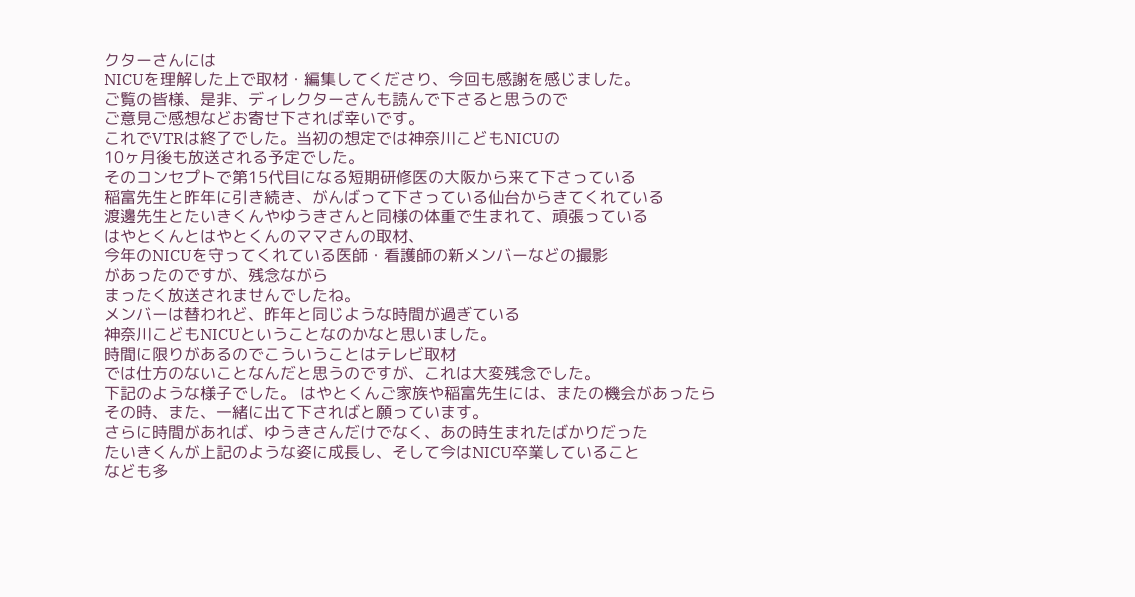クターさんには
NICUを理解した上で取材・編集してくださり、今回も感謝を感じました。
ご覧の皆様、是非、ディレクターさんも読んで下さると思うので
ご意見ご感想などお寄せ下されば幸いです。
これでVTRは終了でした。当初の想定では神奈川こどもNICUの
10ヶ月後も放送される予定でした。
そのコンセプトで第15代目になる短期研修医の大阪から来て下さっている
稲富先生と昨年に引き続き、がんばって下さっている仙台からきてくれている
渡邊先生とたいきくんやゆうきさんと同様の体重で生まれて、頑張っている
はやとくんとはやとくんのママさんの取材、
今年のNICUを守ってくれている医師・看護師の新メンバーなどの撮影
があったのですが、残念ながら
まったく放送されませんでしたね。
メンバーは替われど、昨年と同じような時間が過ぎている
神奈川こどもNICUということなのかなと思いました。
時間に限りがあるのでこういうことはテレビ取材
では仕方のないことなんだと思うのですが、これは大変残念でした。
下記のような様子でした。 はやとくんご家族や稲富先生には、またの機会があったら
その時、また、一緒に出て下さればと願っています。
さらに時間があれば、ゆうきさんだけでなく、あの時生まれたばかりだった
たいきくんが上記のような姿に成長し、そして今はNICU卒業していること
なども多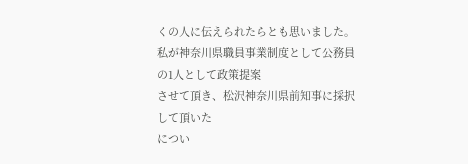くの人に伝えられたらとも思いました。
私が神奈川県職員事業制度として公務員の1人として政策提案
させて頂き、松沢神奈川県前知事に採択して頂いた
につい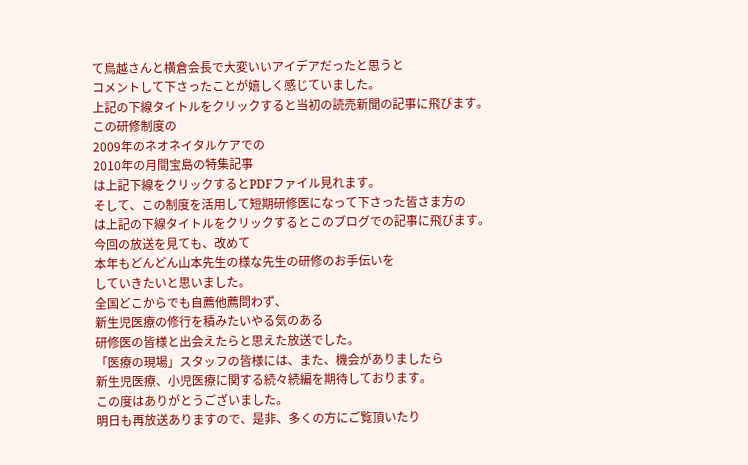て鳥越さんと横倉会長で大変いいアイデアだったと思うと
コメントして下さったことが嬉しく感じていました。
上記の下線タイトルをクリックすると当初の読売新聞の記事に飛びます。
この研修制度の
2009年のネオネイタルケアでの
2010年の月間宝島の特集記事
は上記下線をクリックするとPDFファイル見れます。
そして、この制度を活用して短期研修医になって下さった皆さま方の
は上記の下線タイトルをクリックするとこのブログでの記事に飛びます。
今回の放送を見ても、改めて
本年もどんどん山本先生の様な先生の研修のお手伝いを
していきたいと思いました。
全国どこからでも自薦他薦問わず、
新生児医療の修行を積みたいやる気のある
研修医の皆様と出会えたらと思えた放送でした。
「医療の現場」スタッフの皆様には、また、機会がありましたら
新生児医療、小児医療に関する続々続編を期待しております。
この度はありがとうございました。
明日も再放送ありますので、是非、多くの方にご覧頂いたり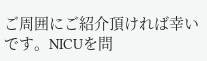ご周囲にご紹介頂ければ幸いです。NICUを問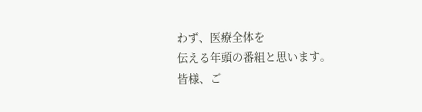わず、医療全体を
伝える年頭の番組と思います。
皆様、ご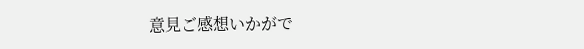意見ご感想いかがで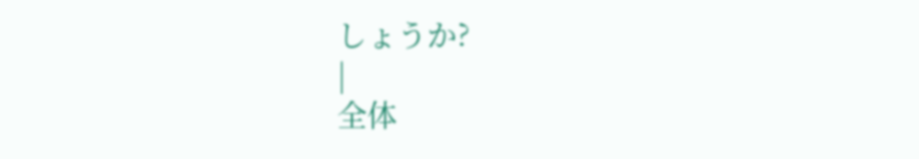しょうか?
|
全体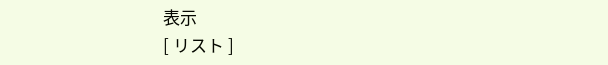表示
[ リスト ]